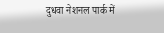दुधवा नेशनल पार्क में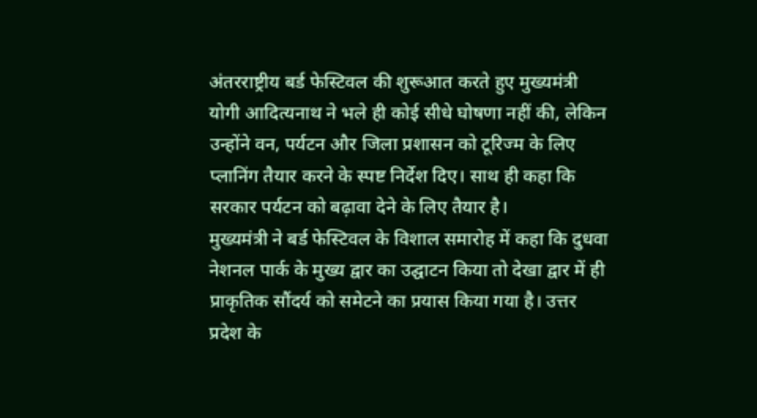अंतरराष्ट्रीय बर्ड फेस्टिवल की शुरूआत करते हुए मुख्यमंत्री योगी आदित्यनाथ ने भले ही कोई सीधे घोषणा नहीं की, लेकिन उन्होंने वन, पर्यटन और जिला प्रशासन को टूरिज्म के लिए प्लानिंग तैयार करने के स्पष्ट निर्देश दिए। साथ ही कहा कि सरकार पर्यटन को बढ़ावा देने के लिए तैयार है।
मुख्यमंत्री ने बर्ड फेस्टिवल के विशाल समारोह में कहा कि दुधवा नेशनल पार्क के मुख्य द्वार का उद्घाटन किया तो देखा द्वार में ही प्राकृतिक सौंदर्य को समेटने का प्रयास किया गया है। उत्तर प्रदेश के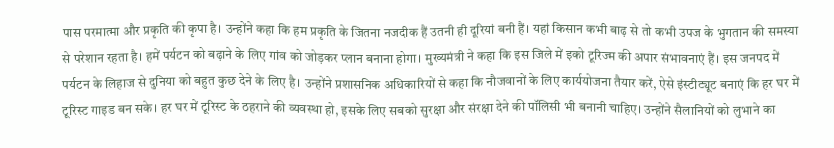पास परमात्मा और प्रकृति की कृपा है। उन्होंने कहा कि हम प्रकृति के जितना नजदीक हैं उतनी ही दूरियां बनी हैं। यहां किसान कभी बाढ़ से तो कभी उपज के भुगतान की समस्या से परेशान रहता है। हमें पर्यटन को बढ़ाने के लिए गांव को जोड़कर प्लान बनाना होगा। मुख्यमंत्री ने कहा कि इस जिले में इको टूरिज्म की अपार संभावनाएं हैं। इस जनपद में पर्यटन के लिहाज से दुनिया को बहुत कुछ देने के लिए है। उन्होंने प्रशासनिक अधिकारियों से कहा कि नौजवानों के लिए कार्ययोजना तैयार करें, ऐसे इंस्टीट्यूट बनाएं कि हर घर में टूरिस्ट गाइड बन सके। हर घर में टूरिस्ट के ठहराने की व्यवस्था हो, इसके लिए सबको सुरक्षा और संरक्षा देने की पॉलिसी भी बनानी चाहिए। उन्होंने सैलानियों को लुभाने का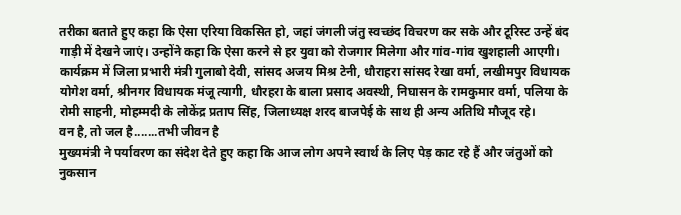तरीका बताते हुए कहा कि ऐसा एरिया विकसित हो, जहां जंगली जंतु स्वच्छंद विचरण कर सके और टूरिस्ट उन्हें बंद गाड़ी में देखने जाएं। उन्होंने कहा कि ऐसा करने से हर युवा को रोजगार मिलेगा और गांव-गांव खुशहाली आएगी। कार्यक्रम में जिला प्रभारी मंत्री गुलाबो देवी, सांसद अजय मिश्र टेनी, धौराहरा सांसद रेखा वर्मा, लखीमपुर विधायक योगेश वर्मा, श्रीनगर विधायक मंजू त्यागी, धौरहरा के बाला प्रसाद अवस्थी, निघासन के रामकुमार वर्मा, पलिया के रोमी साहनी, मोहम्मदी के लोकेंद्र प्रताप सिंह, जिलाध्यक्ष शरद बाजपेई के साथ ही अन्य अतिथि मौजूद रहे।
वन है, तो जल है.......तभी जीवन है
मुख्यमंत्री ने पर्यावरण का संदेश देते हुए कहा कि आज लोग अपने स्वार्थ के लिए पेड़ काट रहे हैं और जंतुओं को नुकसान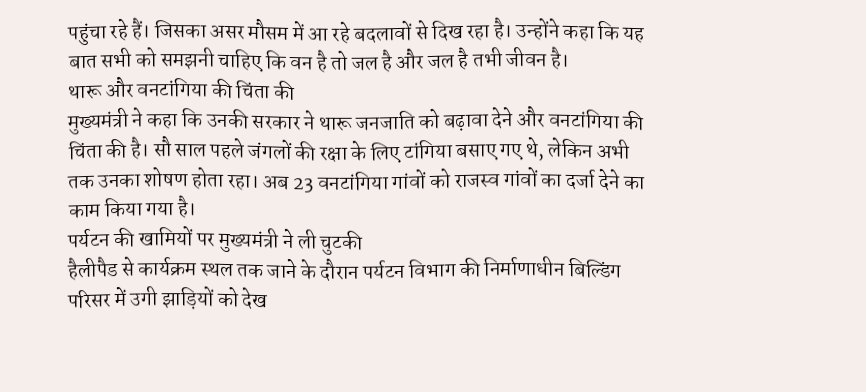पहुंचा रहे हैं। जिसका असर मौसम में आ रहे बदलावों से दिख रहा है। उन्होंने कहा कि यह बात सभी को समझनी चाहिए कि वन है तो जल है और जल है तभी जीवन है।
थारू और वनटांगिया की चिंता की
मुख्यमंत्री ने कहा कि उनकी सरकार ने थारू जनजाति को बढ़ावा देने और वनटांगिया की चिंता की है। सौ साल पहले जंगलों की रक्षा के लिए टांगिया बसाए गए थे, लेकिन अभी तक उनका शोषण होता रहा। अब 23 वनटांगिया गांवों को राजस्व गांवों का दर्जा देने का काम किया गया है।
पर्यटन की खामियों पर मुख्यमंत्री ने ली चुटकी
हैलीपैड से कार्यक्रम स्थल तक जाने के दौरान पर्यटन विभाग की निर्माणाधीन बिल्डिंग परिसर में उगी झाड़ियों को देख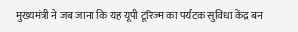मुख्यमंत्री ने जब जाना कि यह यूपी टूरिज्म का पर्यटक सुविधा केंद्र बन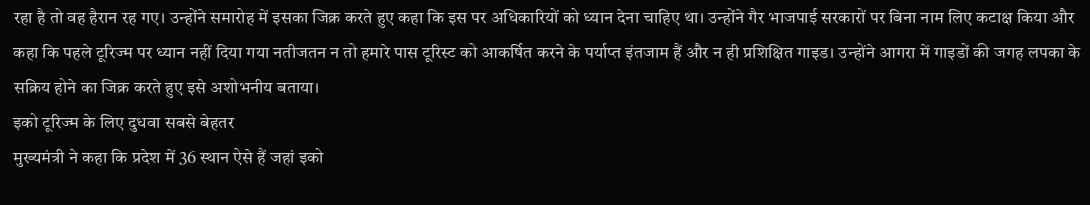रहा है तो वह हैरान रह गए। उन्होंने समारोह में इसका जिक्र करते हुए कहा कि इस पर अधिकारियों को ध्यान देना चाहिए था। उन्होंने गैर भाजपाई सरकारों पर बिना नाम लिए कटाक्ष किया और कहा कि पहले टूरिज्म पर ध्यान नहीं दिया गया नतीजतन न तो हमारे पास टूरिस्ट को आकर्षित करने के पर्याप्त इंतजाम हैं और न ही प्रशिक्षित गाइड। उन्होंने आगरा में गाइडों की जगह लपका के सक्रिय होने का जिक्र करते हुए इसे अशोभनीय बताया।
इको टूरिज्म के लिए दुधवा सबसे बेहतर
मुख्यमंत्री ने कहा कि प्रदेश में 36 स्थान ऐसे हैं जहां इको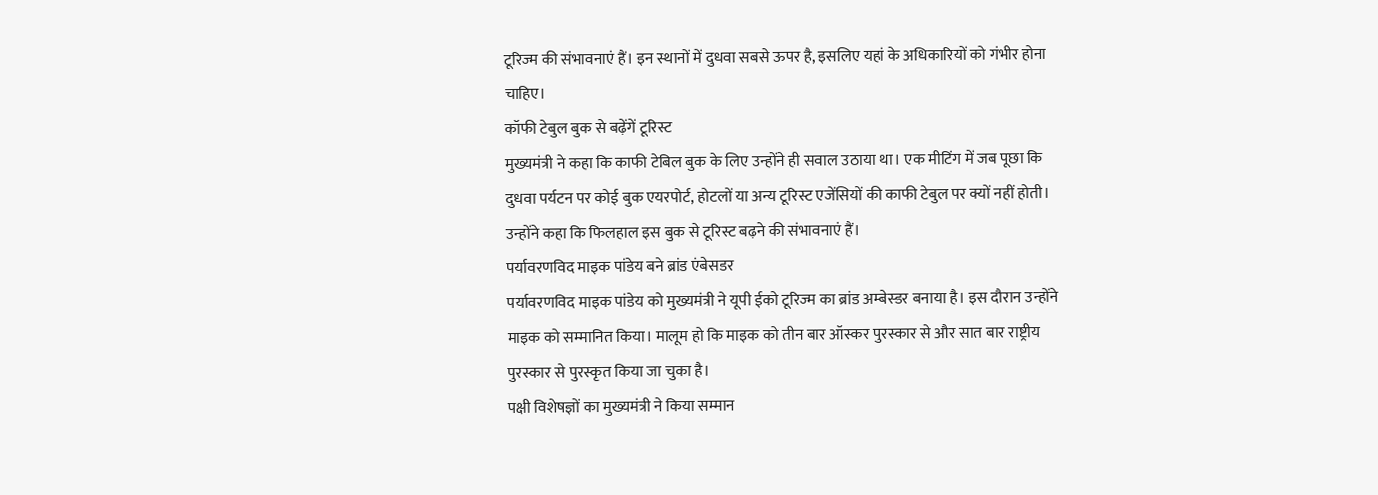टूरिज्म की संभावनाएं हैं। इन स्थानों में दुधवा सबसे ऊपर है, इसलिए यहां के अधिकारियों को गंभीर होना चाहिए।
कॉफी टेबुल बुक से बढ़ेंगें टूरिस्ट
मुख्यमंत्री ने कहा कि काफी टेबिल बुक के लिए उन्होंने ही सवाल उठाया था। एक मीटिंग में जब पूछा कि दुधवा पर्यटन पर कोई बुक एयरपोर्ट, होटलों या अन्य टूरिस्ट एजेंसियों की काफी टेबुल पर क्यों नहीं होती। उन्होंने कहा कि फिलहाल इस बुक से टूरिस्ट बढ़ने की संभावनाएं हैं।
पर्यावरणविद माइक पांडेय बने ब्रांड एंबेसडर
पर्यावरणविद माइक पांडेय को मुख्यमंत्री ने यूपी ईको टूरिज्म का ब्रांड अम्बेस्डर बनाया है। इस दौरान उन्होंने माइक को सम्मानित किया। मालूम हो कि माइक को तीन बार ऑस्कर पुरस्कार से और सात बार राष्ट्रीय पुरस्कार से पुरस्कृत किया जा चुका है।
पक्षी विशेषज्ञों का मुख्यमंत्री ने किया सम्मान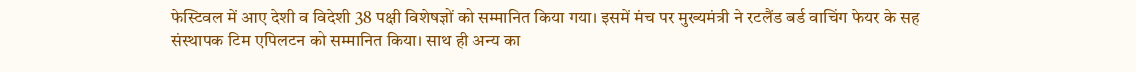फेस्टिवल में आए देशी व विदेशी 38 पक्षी विशेषज्ञों को सम्मानित किया गया। इसमें मंच पर मुख्यमंत्री ने रटलैंड बर्ड वाचिंग फेयर के सह संस्थापक टिम एपिलटन को सम्मानित किया। साथ ही अन्य का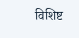विशिष्ट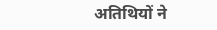अतिथियों ने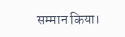सम्मान किया।